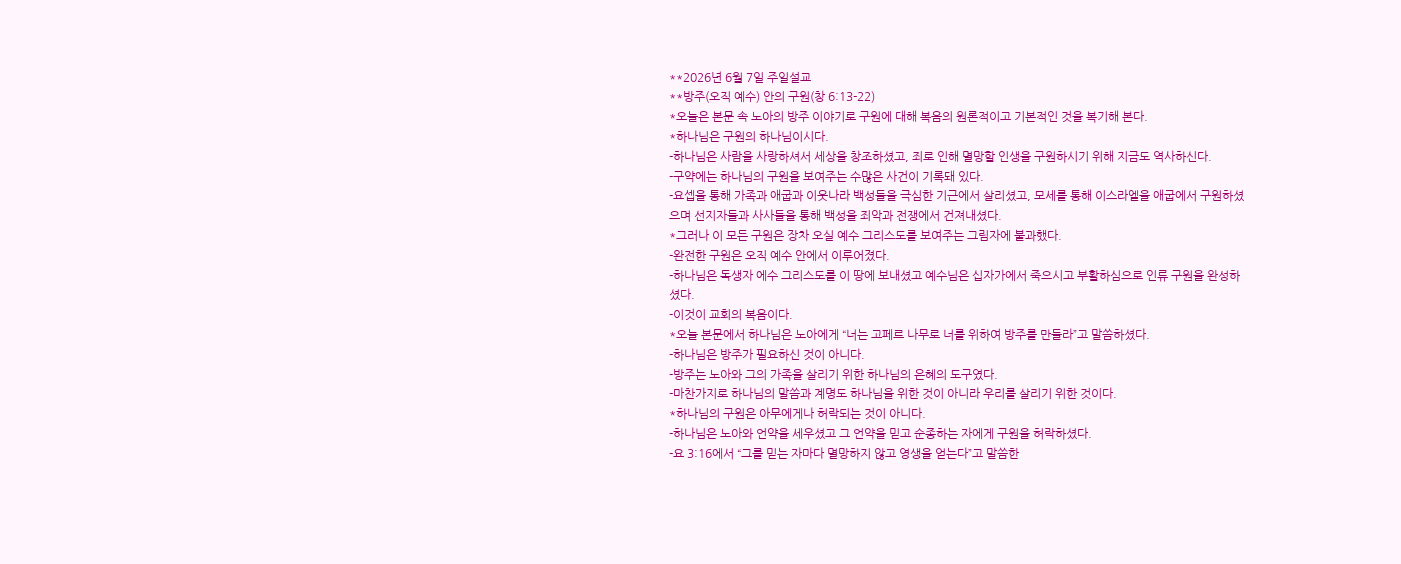**2026년 6월 7일 주일설교
**방주(오직 예수) 안의 구원(창 6:13-22)
*오늘은 본문 속 노아의 방주 이야기로 구원에 대해 복음의 원론적이고 기본적인 것을 복기해 본다.
*하나님은 구원의 하나님이시다.
-하나님은 사람을 사랑하셔서 세상을 창조하셨고, 죄로 인해 멸망할 인생을 구원하시기 위해 지금도 역사하신다.
-구약에는 하나님의 구원을 보여주는 수많은 사건이 기록돼 있다.
-요셉을 통해 가족과 애굽과 이웃나라 백성들을 극심한 기근에서 살리셨고, 모세를 통해 이스라엘을 애굽에서 구원하셨으며 선지자들과 사사들을 통해 백성을 죄악과 전쟁에서 건져내셨다.
*그러나 이 모든 구원은 장차 오실 예수 그리스도를 보여주는 그림자에 불과했다.
-완전한 구원은 오직 예수 안에서 이루어졌다.
-하나님은 독생자 에수 그리스도를 이 땅에 보내셨고 예수님은 십자가에서 죽으시고 부활하심으로 인류 구원을 완성하셨다.
-이것이 교회의 복음이다.
*오늘 본문에서 하나님은 노아에게 “너는 고페르 나무로 너를 위하여 방주를 만들라”고 말씀하셨다.
-하나님은 방주가 필요하신 것이 아니다.
-방주는 노아와 그의 가족을 살리기 위한 하나님의 은혜의 도구였다.
-마찬가지로 하나님의 말씀과 계명도 하나님을 위한 것이 아니라 우리를 살리기 위한 것이다.
*하나님의 구원은 아무에게나 허락되는 것이 아니다.
-하나님은 노아와 언약을 세우셨고 그 언약을 믿고 순종하는 자에게 구원을 허락하셨다.
-요 3:16에서 “그를 믿는 자마다 멸망하지 않고 영생을 얻는다”고 말씀한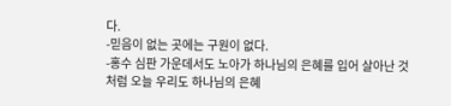다.
-믿음이 없는 곳에는 구원이 없다.
-홍수 심판 가운데서도 노아가 하나님의 은혜를 입어 살아난 것처럼 오늘 우리도 하나님의 은혜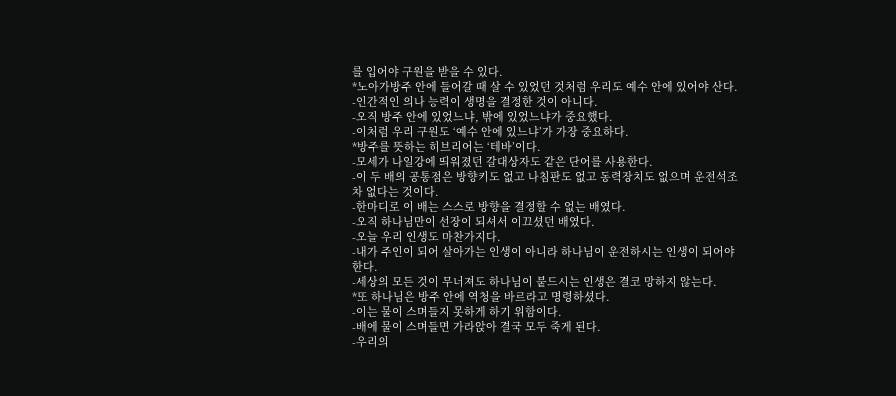를 입어야 구원을 받을 수 있다.
*노아가방주 안에 들어갈 때 살 수 있었던 것처럼 우리도 예수 안에 있어야 산다.
-인간적인 의나 능력이 생명을 결정한 것이 아니다.
-오직 방주 안에 있었느냐, 밖에 있었느냐가 중요했다.
-이처럼 우리 구원도 ‘예수 안에 있느냐’가 가장 중요하다.
*방주를 뜻하는 히브리어는 ‘테바’이다.
-모세가 나일강에 띄워졌던 갈대상자도 같은 단어를 사용한다.
-이 두 배의 공통점은 방향키도 없고 나침판도 없고 동력장치도 없으며 운전석조차 없다는 것이다.
-한마디로 이 배는 스스로 방향을 결정할 수 없는 배였다.
-오직 하나님만이 선장이 되셔서 이끄셨던 배였다.
-오늘 우리 인생도 마찬가지다.
-내가 주인이 되어 살아가는 인생이 아니라 하나님이 운전하시는 인생이 되어야 한다.
-세상의 모든 것이 무너져도 하나님이 붙드시는 인생은 결코 망하지 않는다.
*또 하나님은 방주 안에 역청을 바르라고 명령하셨다.
-이는 물이 스며들지 못하게 하기 위함이다.
-배에 물이 스며들면 가라앉아 결국 모두 죽게 된다.
-우리의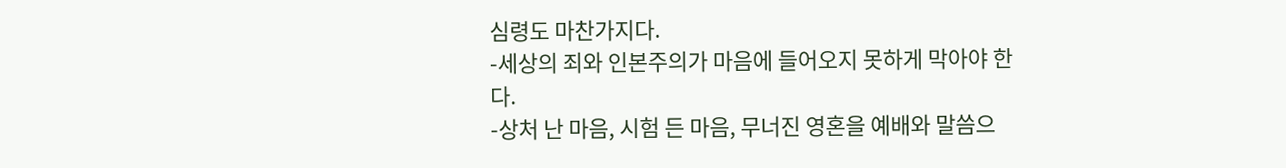심령도 마찬가지다.
-세상의 죄와 인본주의가 마음에 들어오지 못하게 막아야 한다.
-상처 난 마음, 시험 든 마음, 무너진 영혼을 예배와 말씀으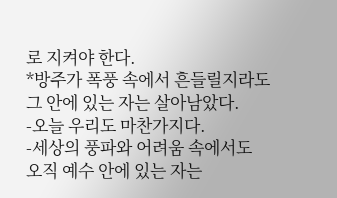로 지켜야 한다.
*방주가 폭풍 속에서 흔들릴지라도 그 안에 있는 자는 살아남았다.
-오늘 우리도 마찬가지다.
-세상의 풍파와 어려움 속에서도 오직 예수 안에 있는 자는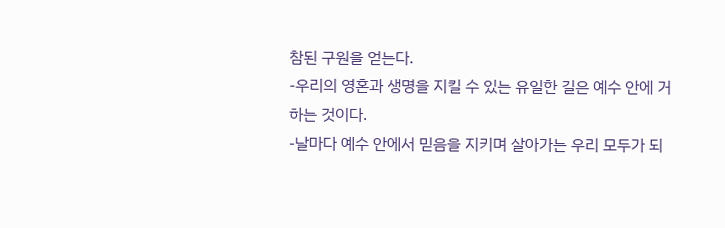참된 구원을 얻는다.
-우리의 영혼과 생명을 지킬 수 있는 유일한 길은 예수 안에 거하는 것이다.
-날마다 예수 안에서 믿음을 지키며 살아가는 우리 모두가 되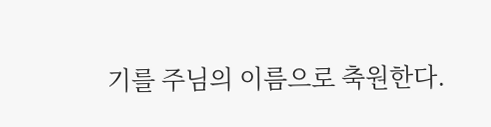기를 주님의 이름으로 축원한다.